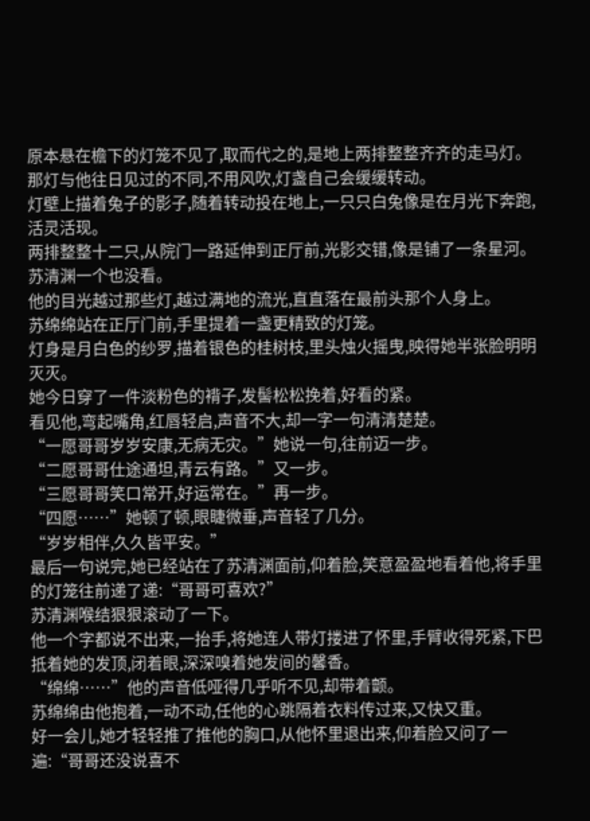原本悬在檐下的灯笼不见了,取而代之的,是地上两排整整齐齐的走马灯。
那灯与他往日见过的不同,不用风吹,灯盏自己会缓缓转动。
灯壁上描着兔子的影子,随着转动投在地上,一只只白兔像是在月光下奔跑,活灵活现。
两排整整十二只,从院门一路延伸到正厅前,光影交错,像是铺了一条星河。
苏清渊一个也没看。
他的目光越过那些灯,越过满地的流光,直直落在最前头那个人身上。
苏绵绵站在正厅门前,手里提着一盏更精致的灯笼。
灯身是月白色的纱罗,描着银色的桂树枝,里头烛火摇曳,映得她半张脸明明灭灭。
她今日穿了一件淡粉色的褙子,发髻松松挽着,好看的紧。
看见他,弯起嘴角,红唇轻启,声音不大,却一字一句清清楚楚。
“一愿哥哥岁岁安康,无病无灾。”她说一句,往前迈一步。
“二愿哥哥仕途通坦,青云有路。”又一步。
“三愿哥哥笑口常开,好运常在。”再一步。
“四愿……”她顿了顿,眼睫微垂,声音轻了几分。
“岁岁相伴,久久皆平安。”
最后一句说完,她已经站在了苏清渊面前,仰着脸,笑意盈盈地看着他,将手里的灯笼往前递了递:“哥哥可喜欢?”
苏清渊喉结狠狠滚动了一下。
他一个字都说不出来,一抬手,将她连人带灯搂进了怀里,手臂收得死紧,下巴抵着她的发顶,闭着眼,深深嗅着她发间的馨香。
“绵绵……”他的声音低哑得几乎听不见,却带着颤。
苏绵绵由他抱着,一动不动,任他的心跳隔着衣料传过来,又快又重。
好一会儿,她才轻轻推了推他的胸口,从他怀里退出来,仰着脸又问了一遍:“哥哥还没说喜不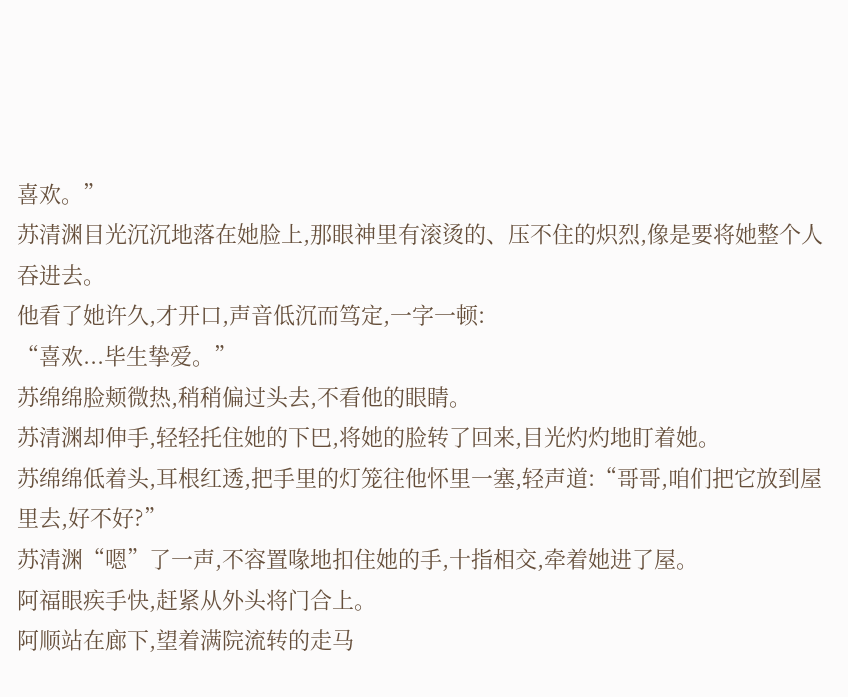喜欢。”
苏清渊目光沉沉地落在她脸上,那眼神里有滚烫的、压不住的炽烈,像是要将她整个人吞进去。
他看了她许久,才开口,声音低沉而笃定,一字一顿:
“喜欢...毕生挚爱。”
苏绵绵脸颊微热,稍稍偏过头去,不看他的眼睛。
苏清渊却伸手,轻轻托住她的下巴,将她的脸转了回来,目光灼灼地盯着她。
苏绵绵低着头,耳根红透,把手里的灯笼往他怀里一塞,轻声道:“哥哥,咱们把它放到屋里去,好不好?”
苏清渊“嗯”了一声,不容置喙地扣住她的手,十指相交,牵着她进了屋。
阿福眼疾手快,赶紧从外头将门合上。
阿顺站在廊下,望着满院流转的走马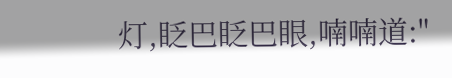灯,眨巴眨巴眼,喃喃道:"